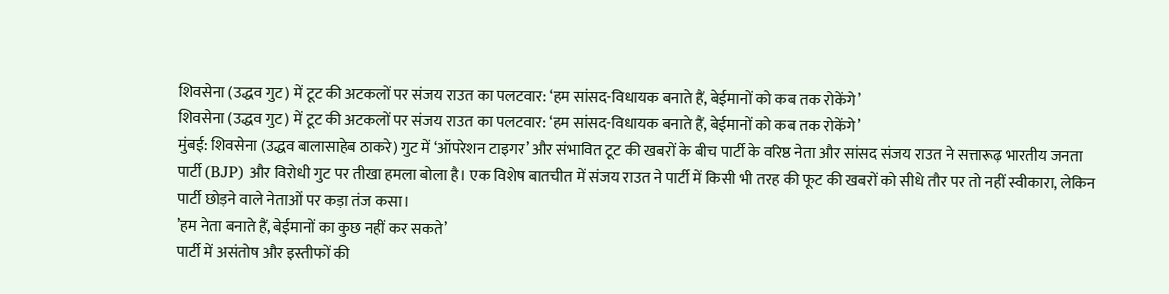शिवसेना (उद्धव गुट) में टूट की अटकलों पर संजय राउत का पलटवार: ‘हम सांसद-विधायक बनाते हैं, बेईमानों को कब तक रोकेंगे’
शिवसेना (उद्धव गुट) में टूट की अटकलों पर संजय राउत का पलटवार: ‘हम सांसद-विधायक बनाते हैं, बेईमानों को कब तक रोकेंगे’
मुंबई: शिवसेना (उद्धव बालासाहेब ठाकरे) गुट में ‘ऑपरेशन टाइगर’ और संभावित टूट की खबरों के बीच पार्टी के वरिष्ठ नेता और सांसद संजय राउत ने सत्तारूढ़ भारतीय जनता पार्टी (BJP) और विरोधी गुट पर तीखा हमला बोला है। एक विशेष बातचीत में संजय राउत ने पार्टी में किसी भी तरह की फूट की खबरों को सीधे तौर पर तो नहीं स्वीकारा, लेकिन पार्टी छोड़ने वाले नेताओं पर कड़ा तंज कसा।
’हम नेता बनाते हैं, बेईमानों का कुछ नहीं कर सकते’
पार्टी में असंतोष और इस्तीफों की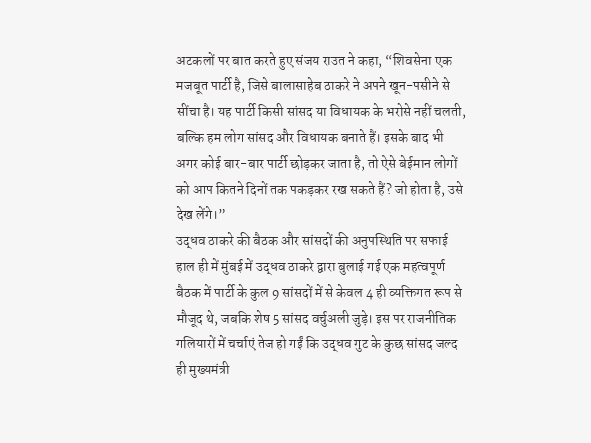अटकलों पर बात करते हुए संजय राउत ने कहा, “शिवसेना एक मजबूत पार्टी है, जिसे बालासाहेब ठाकरे ने अपने खून-पसीने से सींचा है। यह पार्टी किसी सांसद या विधायक के भरोसे नहीं चलती, बल्कि हम लोग सांसद और विधायक बनाते हैं। इसके बाद भी अगर कोई बार-बार पार्टी छोड़कर जाता है, तो ऐसे बेईमान लोगों को आप कितने दिनों तक पकड़कर रख सकते हैं? जो होता है, उसे देख लेंगे।”
उद्धव ठाकरे की बैठक और सांसदों की अनुपस्थिति पर सफाई
हाल ही में मुंबई में उद्धव ठाकरे द्वारा बुलाई गई एक महत्वपूर्ण बैठक में पार्टी के कुल 9 सांसदों में से केवल 4 ही व्यक्तिगत रूप से मौजूद थे, जबकि शेष 5 सांसद वर्चुअली जुड़े। इस पर राजनीतिक गलियारों में चर्चाएं तेज हो गईं कि उद्धव गुट के कुछ सांसद जल्द ही मुख्यमंत्री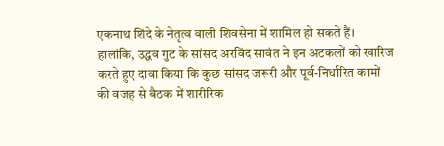एकनाथ शिंदे के नेतृत्व वाली शिवसेना में शामिल हो सकते हैं।
हालांकि, उद्धव गुट के सांसद अरविंद सावंत ने इन अटकलों को खारिज करते हुए दावा किया कि कुछ सांसद जरूरी और पूर्व-निर्धारित कामों की वजह से बैठक में शारीरिक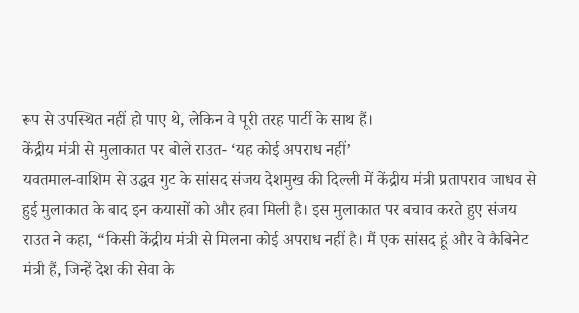रूप से उपस्थित नहीं हो पाए थे, लेकिन वे पूरी तरह पार्टी के साथ हैं।
केंद्रीय मंत्री से मुलाकात पर बोले राउत- ‘यह कोई अपराध नहीं’
यवतमाल-वाशिम से उद्धव गुट के सांसद संजय देशमुख की दिल्ली में केंद्रीय मंत्री प्रतापराव जाधव से हुई मुलाकात के बाद इन कयासों को और हवा मिली है। इस मुलाकात पर बचाव करते हुए संजय राउत ने कहा, “किसी केंद्रीय मंत्री से मिलना कोई अपराध नहीं है। मैं एक सांसद हूं और वे कैबिनेट मंत्री हैं, जिन्हें देश की सेवा के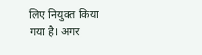लिए नियुक्त किया गया है। अगर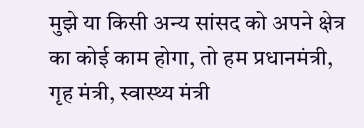मुझे या किसी अन्य सांसद को अपने क्षेत्र का कोई काम होगा, तो हम प्रधानमंत्री, गृह मंत्री, स्वास्थ्य मंत्री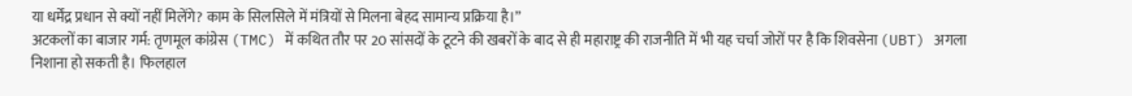या धर्मेंद्र प्रधान से क्यों नहीं मिलेंगे? काम के सिलसिले में मंत्रियों से मिलना बेहद सामान्य प्रक्रिया है।”
अटकलों का बाजार गर्म: तृणमूल कांग्रेस (TMC) में कथित तौर पर 20 सांसदों के टूटने की खबरों के बाद से ही महाराष्ट्र की राजनीति में भी यह चर्चा जोरों पर है कि शिवसेना (UBT) अगला निशाना हो सकती है। फिलहाल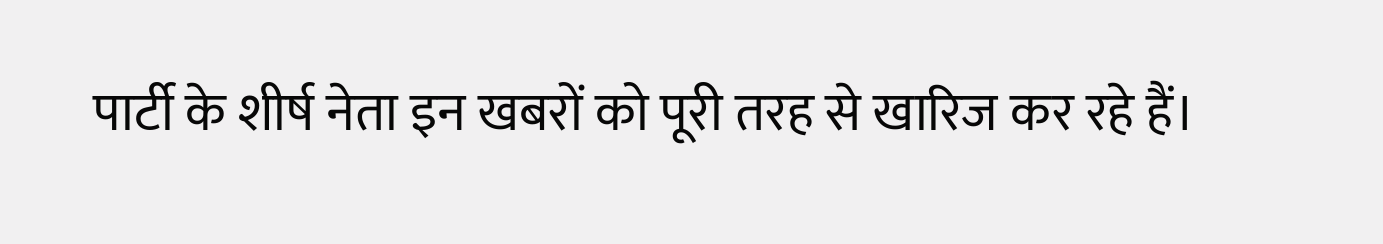पार्टी के शीर्ष नेता इन खबरों को पूरी तरह से खारिज कर रहे हैं।